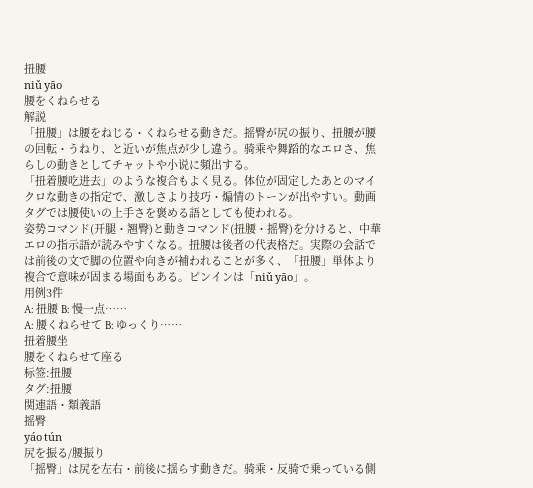扭腰
niǔ yāo
腰をくねらせる
解説
「扭腰」は腰をねじる・くねらせる動きだ。摇臀が尻の振り、扭腰が腰の回転・うねり、と近いが焦点が少し違う。骑乘や舞蹈的なエロさ、焦らしの動きとしてチャットや小说に頻出する。
「扭着腰吃进去」のような複合もよく見る。体位が固定したあとのマイクロな動きの指定で、激しさより技巧・煽情のトーンが出やすい。動画タグでは腰使いの上手さを褒める語としても使われる。
姿势コマンド(开腿・翘臀)と動きコマンド(扭腰・摇臀)を分けると、中華エロの指示語が読みやすくなる。扭腰は後者の代表格だ。実際の会話では前後の文で脚の位置や向きが補われることが多く、「扭腰」単体より複合で意味が固まる場面もある。ピンインは「niǔ yāo」。
用例3件
A: 扭腰 B: 慢一点……
A: 腰くねらせて B: ゆっくり……
扭着腰坐
腰をくねらせて座る
标签:扭腰
タグ:扭腰
関連語・類義語
摇臀
yáo tún
尻を振る/腰振り
「摇臀」は尻を左右・前後に揺らす動きだ。骑乘・反骑で乗っている側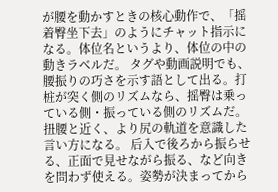が腰を動かすときの核心動作で、「摇着臀坐下去」のようにチャット指示になる。体位名というより、体位の中の動きラベルだ。 タグや動画説明でも、腰振りの巧さを示す語として出る。打桩が突く側のリズムなら、摇臀は乗っている側・振っている側のリズムだ。扭腰と近く、より尻の軌道を意識した言い方になる。 后入で後ろから振らせる、正面で見せながら振る、など向きを問わず使える。姿勢が決まってから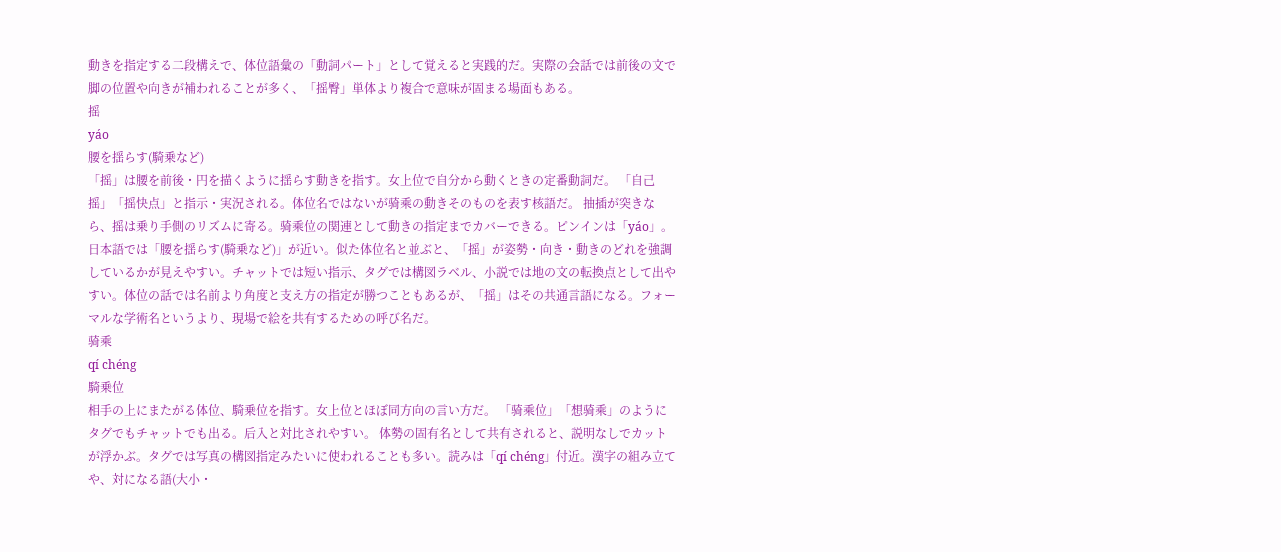動きを指定する二段構えで、体位語彙の「動詞パート」として覚えると実践的だ。実際の会話では前後の文で脚の位置や向きが補われることが多く、「摇臀」単体より複合で意味が固まる場面もある。
摇
yáo
腰を揺らす(騎乗など)
「摇」は腰を前後・円を描くように揺らす動きを指す。女上位で自分から動くときの定番動詞だ。 「自己摇」「摇快点」と指示・実況される。体位名ではないが骑乘の動きそのものを表す核語だ。 抽插が突きなら、摇は乗り手側のリズムに寄る。骑乘位の関連として動きの指定までカバーできる。ピンインは「yáo」。日本語では「腰を揺らす(騎乗など)」が近い。似た体位名と並ぶと、「摇」が姿勢・向き・動きのどれを強調しているかが見えやすい。チャットでは短い指示、タグでは構図ラベル、小説では地の文の転換点として出やすい。体位の話では名前より角度と支え方の指定が勝つこともあるが、「摇」はその共通言語になる。フォーマルな学術名というより、現場で絵を共有するための呼び名だ。
骑乘
qí chéng
騎乗位
相手の上にまたがる体位、騎乗位を指す。女上位とほぼ同方向の言い方だ。 「骑乘位」「想骑乘」のようにタグでもチャットでも出る。后入と対比されやすい。 体勢の固有名として共有されると、説明なしでカットが浮かぶ。タグでは写真の構図指定みたいに使われることも多い。読みは「qí chéng」付近。漢字の組み立てや、対になる語(大小・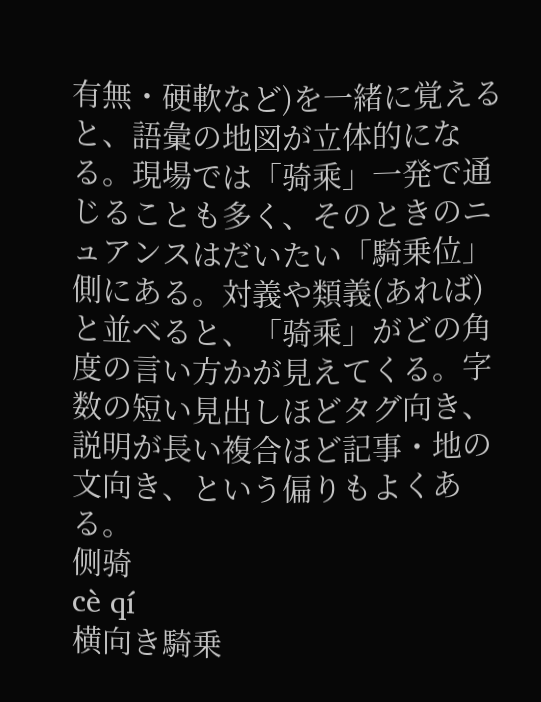有無・硬軟など)を一緒に覚えると、語彙の地図が立体的になる。現場では「骑乘」一発で通じることも多く、そのときのニュアンスはだいたい「騎乗位」側にある。対義や類義(あれば)と並べると、「骑乘」がどの角度の言い方かが見えてくる。字数の短い見出しほどタグ向き、説明が長い複合ほど記事・地の文向き、という偏りもよくある。
侧骑
cè qí
横向き騎乗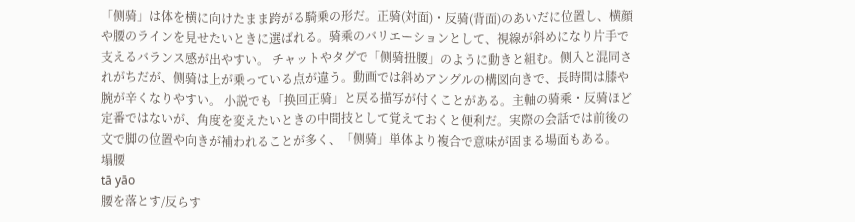「侧骑」は体を横に向けたまま跨がる騎乗の形だ。正骑(対面)・反骑(背面)のあいだに位置し、横顔や腰のラインを見せたいときに選ばれる。骑乘のバリエーションとして、視線が斜めになり片手で支えるバランス感が出やすい。 チャットやタグで「侧骑扭腰」のように動きと組む。侧入と混同されがちだが、侧骑は上が乗っている点が違う。動画では斜めアングルの構図向きで、長時間は膝や腕が辛くなりやすい。 小説でも「换回正骑」と戻る描写が付くことがある。主軸の骑乘・反骑ほど定番ではないが、角度を変えたいときの中間技として覚えておくと便利だ。実際の会話では前後の文で脚の位置や向きが補われることが多く、「侧骑」単体より複合で意味が固まる場面もある。
塌腰
tā yāo
腰を落とす/反らす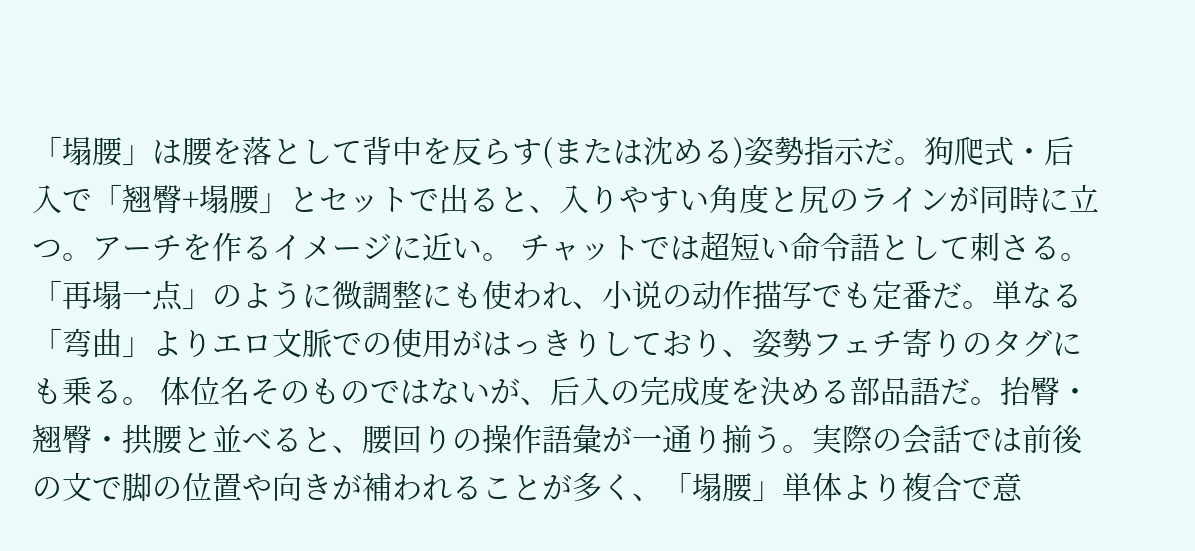「塌腰」は腰を落として背中を反らす(または沈める)姿勢指示だ。狗爬式・后入で「翘臀+塌腰」とセットで出ると、入りやすい角度と尻のラインが同時に立つ。アーチを作るイメージに近い。 チャットでは超短い命令語として刺さる。「再塌一点」のように微調整にも使われ、小说の动作描写でも定番だ。単なる「弯曲」よりエロ文脈での使用がはっきりしており、姿勢フェチ寄りのタグにも乗る。 体位名そのものではないが、后入の完成度を決める部品語だ。抬臀・翘臀・拱腰と並べると、腰回りの操作語彙が一通り揃う。実際の会話では前後の文で脚の位置や向きが補われることが多く、「塌腰」単体より複合で意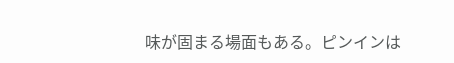味が固まる場面もある。ピンインは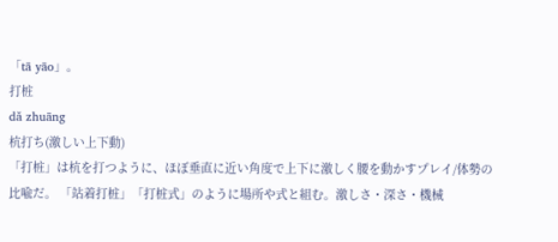「tā yāo」。
打桩
dǎ zhuāng
杭打ち(激しい上下動)
「打桩」は杭を打つように、ほぼ垂直に近い角度で上下に激しく腰を動かすプレイ/体勢の比喩だ。 「站着打桩」「打桩式」のように場所や式と組む。激しさ・深さ・機械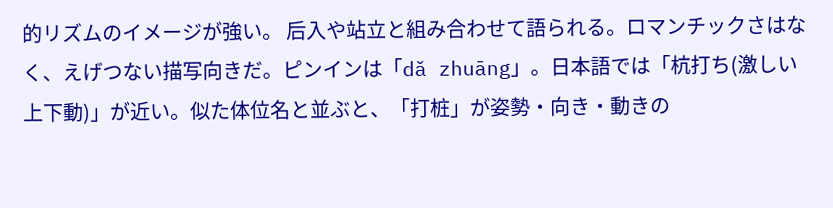的リズムのイメージが強い。 后入や站立と組み合わせて語られる。ロマンチックさはなく、えげつない描写向きだ。ピンインは「dǎ zhuāng」。日本語では「杭打ち(激しい上下動)」が近い。似た体位名と並ぶと、「打桩」が姿勢・向き・動きの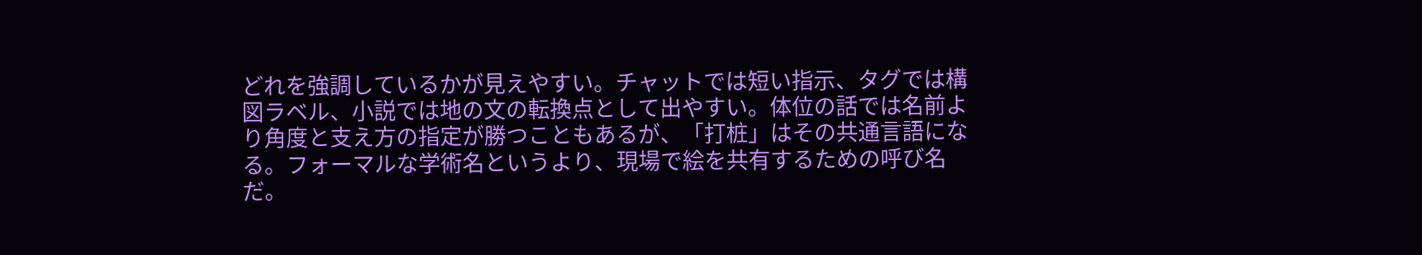どれを強調しているかが見えやすい。チャットでは短い指示、タグでは構図ラベル、小説では地の文の転換点として出やすい。体位の話では名前より角度と支え方の指定が勝つこともあるが、「打桩」はその共通言語になる。フォーマルな学術名というより、現場で絵を共有するための呼び名だ。